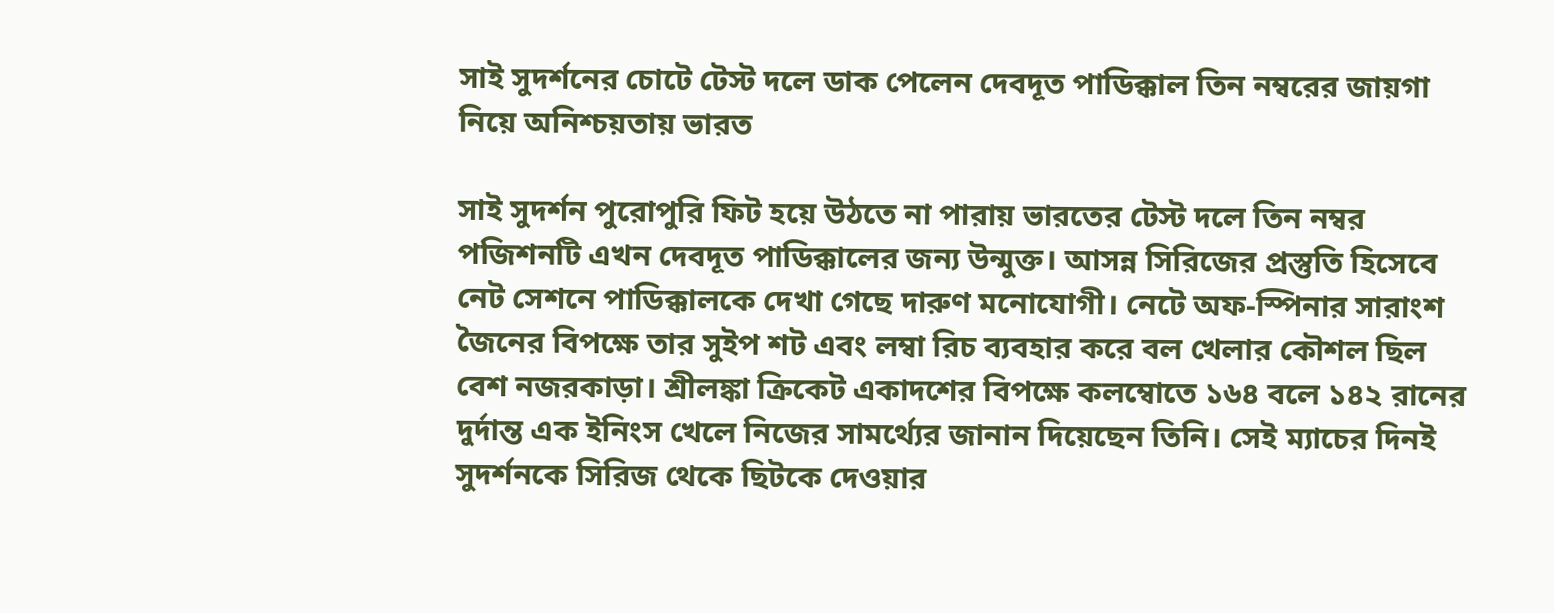সাই সুদর্শনের চোটে টেস্ট দলে ডাক পেলেন দেবদূত পাডিক্কাল তিন নম্বরের জায়গা নিয়ে অনিশ্চয়তায় ভারত

সাই সুদর্শন পুরোপুরি ফিট হয়ে উঠতে না পারায় ভারতের টেস্ট দলে তিন নম্বর পজিশনটি এখন দেবদূত পাডিক্কালের জন্য উন্মুক্ত। আসন্ন সিরিজের প্রস্তুতি হিসেবে নেট সেশনে পাডিক্কালকে দেখা গেছে দারুণ মনোযোগী। নেটে অফ-স্পিনার সারাংশ জৈনের বিপক্ষে তার সুইপ শট এবং লম্বা রিচ ব্যবহার করে বল খেলার কৌশল ছিল বেশ নজরকাড়া। শ্রীলঙ্কা ক্রিকেট একাদশের বিপক্ষে কলম্বোতে ১৬৪ বলে ১৪২ রানের দুর্দান্ত এক ইনিংস খেলে নিজের সামর্থ্যের জানান দিয়েছেন তিনি। সেই ম্যাচের দিনই সুদর্শনকে সিরিজ থেকে ছিটকে দেওয়ার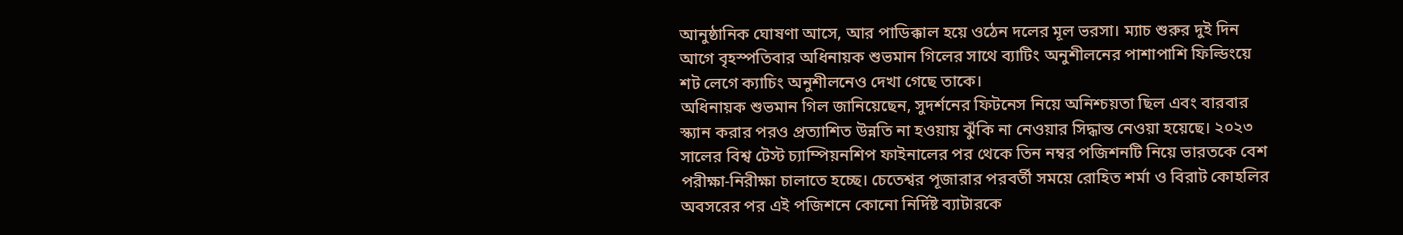আনুষ্ঠানিক ঘোষণা আসে, আর পাডিক্কাল হয়ে ওঠেন দলের মূল ভরসা। ম্যাচ শুরুর দুই দিন আগে বৃহস্পতিবার অধিনায়ক শুভমান গিলের সাথে ব্যাটিং অনুশীলনের পাশাপাশি ফিল্ডিংয়ে শট লেগে ক্যাচিং অনুশীলনেও দেখা গেছে তাকে।
অধিনায়ক শুভমান গিল জানিয়েছেন, সুদর্শনের ফিটনেস নিয়ে অনিশ্চয়তা ছিল এবং বারবার স্ক্যান করার পরও প্রত্যাশিত উন্নতি না হওয়ায় ঝুঁকি না নেওয়ার সিদ্ধান্ত নেওয়া হয়েছে। ২০২৩ সালের বিশ্ব টেস্ট চ্যাম্পিয়নশিপ ফাইনালের পর থেকে তিন নম্বর পজিশনটি নিয়ে ভারতকে বেশ পরীক্ষা-নিরীক্ষা চালাতে হচ্ছে। চেতেশ্বর পূজারার পরবর্তী সময়ে রোহিত শর্মা ও বিরাট কোহলির অবসরের পর এই পজিশনে কোনো নির্দিষ্ট ব্যাটারকে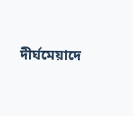দীর্ঘমেয়াদে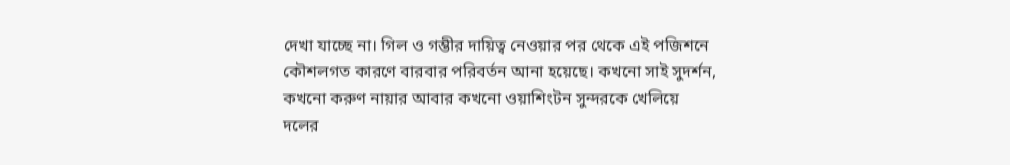দেখা যাচ্ছে না। গিল ও গম্ভীর দায়িত্ব নেওয়ার পর থেকে এই পজিশনে কৌশলগত কারণে বারবার পরিবর্তন আনা হয়েছে। কখনো সাই সুদর্শন, কখনো করুণ নায়ার আবার কখনো ওয়াশিংটন সুন্দরকে খেলিয়ে দলের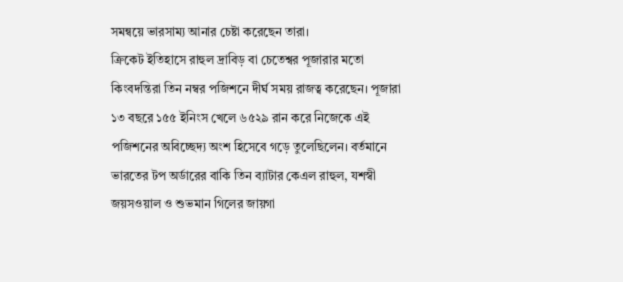সমন্বয়ে ভারসাম্য আনার চেষ্টা করেছেন তারা।
ক্রিকেট ইতিহাসে রাহুল দ্রাবিড় বা চেতেশ্বর পূজারার মতো কিংবদন্তিরা তিন নম্বর পজিশনে দীর্ঘ সময় রাজত্ব করেছেন। পূজারা ১৩ বছরে ১৫৫ ইনিংস খেলে ৬৫২৯ রান করে নিজেকে এই পজিশনের অবিচ্ছেদ্য অংশ হিসেবে গড়ে তুলেছিলেন। বর্তমানে ভারতের টপ অর্ডারের বাকি তিন ব্যাটার কেএল রাহুল, যশস্বী জয়সওয়াল ও শুভমান গিলের জায়গা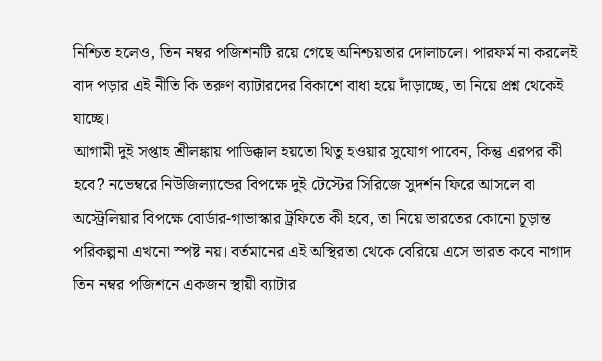নিশ্চিত হলেও, তিন নম্বর পজিশনটি রয়ে গেছে অনিশ্চয়তার দোলাচলে। পারফর্ম না করলেই বাদ পড়ার এই নীতি কি তরুণ ব্যাটারদের বিকাশে বাধা হয়ে দাঁড়াচ্ছে, তা নিয়ে প্রশ্ন থেকেই যাচ্ছে।
আগামী দুই সপ্তাহ শ্রীলঙ্কায় পাডিক্কাল হয়তো থিতু হওয়ার সুযোগ পাবেন, কিন্তু এরপর কী হবে? নভেম্বরে নিউজিল্যান্ডের বিপক্ষে দুই টেস্টের সিরিজে সুদর্শন ফিরে আসলে বা অস্ট্রেলিয়ার বিপক্ষে বোর্ডার-গাভাস্কার ট্রফিতে কী হবে, তা নিয়ে ভারতের কোনো চূড়ান্ত পরিকল্পনা এখনো স্পষ্ট নয়। বর্তমানের এই অস্থিরতা থেকে বেরিয়ে এসে ভারত কবে নাগাদ তিন নম্বর পজিশনে একজন স্থায়ী ব্যাটার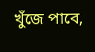খুঁজে পাবে,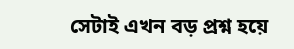সেটাই এখন বড় প্রশ্ন হয়ে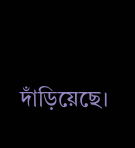দাঁড়িয়েছে।